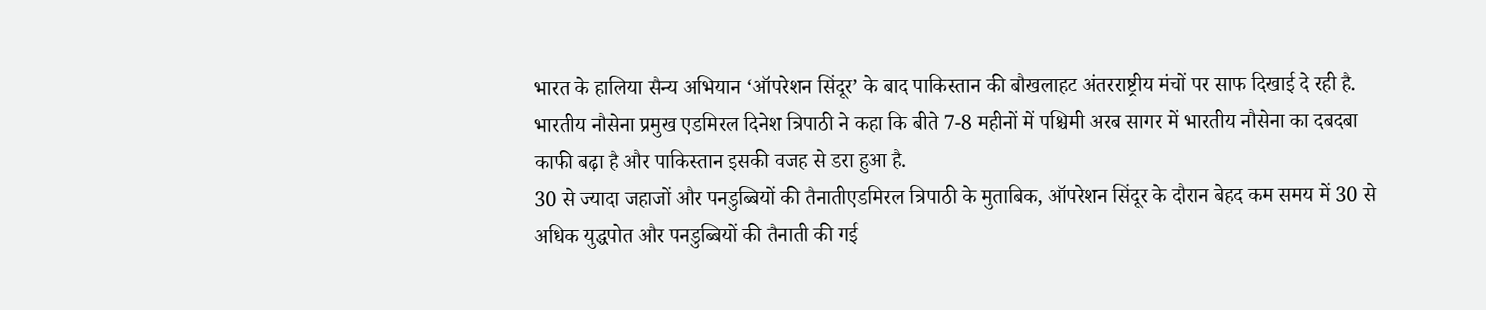भारत के हालिया सैन्य अभियान ‘ऑपरेशन सिंदूर’ के बाद पाकिस्तान की बौखलाहट अंतरराष्ट्रीय मंचों पर साफ दिखाई दे रही है. भारतीय नौसेना प्रमुख एडमिरल दिनेश त्रिपाठी ने कहा कि बीते 7-8 महीनों में पश्चिमी अरब सागर में भारतीय नौसेना का दबदबा काफी बढ़ा है और पाकिस्तान इसकी वजह से डरा हुआ है.
30 से ज्यादा जहाजों और पनडुब्बियों की तैनातीएडमिरल त्रिपाठी के मुताबिक, ऑपरेशन सिंदूर के दौरान बेहद कम समय में 30 से अधिक युद्धपोत और पनडुब्बियों की तैनाती की गई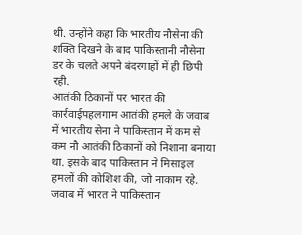थी. उन्होंने कहा कि भारतीय नौसेना की शक्ति दिखने के बाद पाकिस्तानी नौसेना डर के चलते अपने बंदरगाहों में ही छिपी रही.
आतंकी ठिकानों पर भारत की कार्रवाईपहलगाम आतंकी हमले के जवाब में भारतीय सेना ने पाकिस्तान में कम से कम नौ आतंकी ठिकानों को निशाना बनाया था. इसके बाद पाकिस्तान ने मिसाइल हमलों की कोशिश की, जो नाकाम रहे. जवाब में भारत ने पाकिस्तान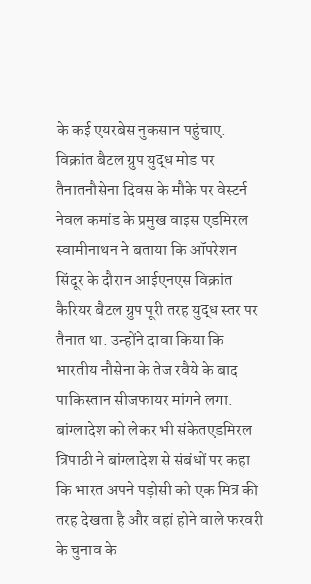के कई एयरबेस नुकसान पहुंचाए.
विक्रांत बैटल ग्रुप युद्ध मोड पर तैनातनौसेना दिवस के मौके पर वेस्टर्न नेवल कमांड के प्रमुख वाइस एडमिरल स्वामीनाथन ने बताया कि ऑपरेशन सिंदूर के दौरान आईएनएस विक्रांत कैरियर बैटल ग्रुप पूरी तरह युद्ध स्तर पर तैनात था. उन्होंने दावा किया कि भारतीय नौसेना के तेज रवैये के बाद पाकिस्तान सीजफायर मांगने लगा.
बांग्लादेश को लेकर भी संकेतएडमिरल त्रिपाठी ने बांग्लादेश से संबंधों पर कहा कि भारत अपने पड़ोसी को एक मित्र की तरह देखता है और वहां होने वाले फरवरी के चुनाव के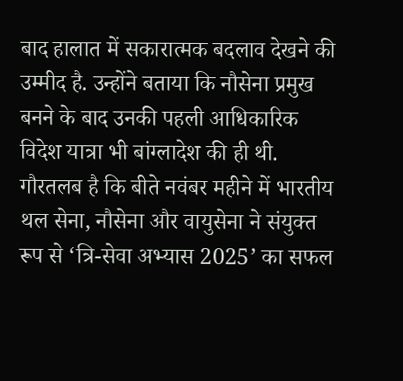बाद हालात में सकारात्मक बदलाव देखने की उम्मीद है. उन्होंने बताया कि नौसेना प्रमुख बनने के बाद उनकी पहली आधिकारिक विदेश यात्रा भी बांग्लादेश की ही थी.
गौरतलब है कि बीते नवंबर महीने में भारतीय थल सेना, नौसेना और वायुसेना ने संयुक्त रूप से ‘त्रि-सेवा अभ्यास 2025’ का सफल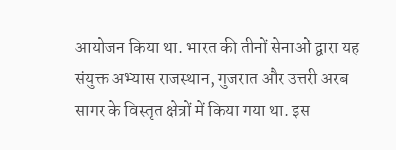आयोजन किया था. भारत की तीनों सेनाओं द्वारा यह संयुक्त अभ्यास राजस्थान, गुजरात और उत्तरी अरब सागर के विस्तृत क्षेत्रों में किया गया था. इस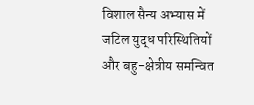विशाल सैन्य अभ्यास में जटिल युद्ध परिस्थितियों और बहु-क्षेत्रीय समन्वित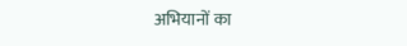अभियानों का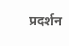प्रदर्शन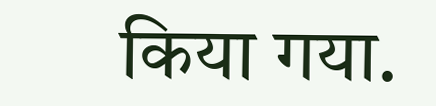किया गया.